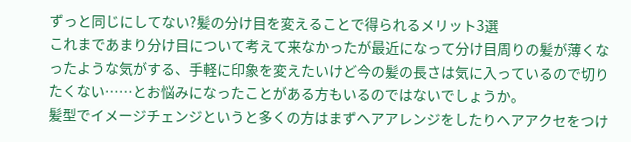ずっと同じにしてない?髪の分け目を変えることで得られるメリット3選
これまであまり分け目について考えて来なかったが最近になって分け目周りの髪が薄くなったような気がする、手軽に印象を変えたいけど今の髪の長さは気に入っているので切りたくない……とお悩みになったことがある方もいるのではないでしょうか。
髪型でイメージチェンジというと多くの方はまずヘアアレンジをしたりヘアアクセをつけ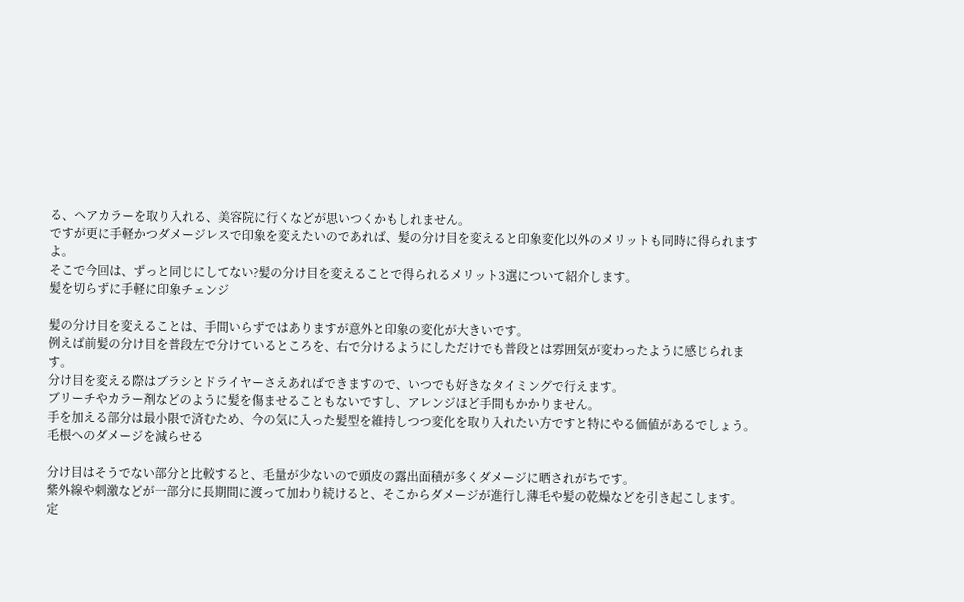る、ヘアカラーを取り入れる、美容院に行くなどが思いつくかもしれません。
ですが更に手軽かつダメージレスで印象を変えたいのであれば、髪の分け目を変えると印象変化以外のメリットも同時に得られますよ。
そこで今回は、ずっと同じにしてない?髪の分け目を変えることで得られるメリット3選について紹介します。
髪を切らずに手軽に印象チェンジ

髪の分け目を変えることは、手間いらずではありますが意外と印象の変化が大きいです。
例えば前髪の分け目を普段左で分けているところを、右で分けるようにしただけでも普段とは雰囲気が変わったように感じられます。
分け目を変える際はブラシとドライヤーさえあればできますので、いつでも好きなタイミングで行えます。
ブリーチやカラー剤などのように髪を傷ませることもないですし、アレンジほど手間もかかりません。
手を加える部分は最小限で済むため、今の気に入った髪型を維持しつつ変化を取り入れたい方ですと特にやる価値があるでしょう。
毛根へのダメージを減らせる

分け目はそうでない部分と比較すると、毛量が少ないので頭皮の露出面積が多くダメージに晒されがちです。
紫外線や刺激などが一部分に長期間に渡って加わり続けると、そこからダメージが進行し薄毛や髪の乾燥などを引き起こします。
定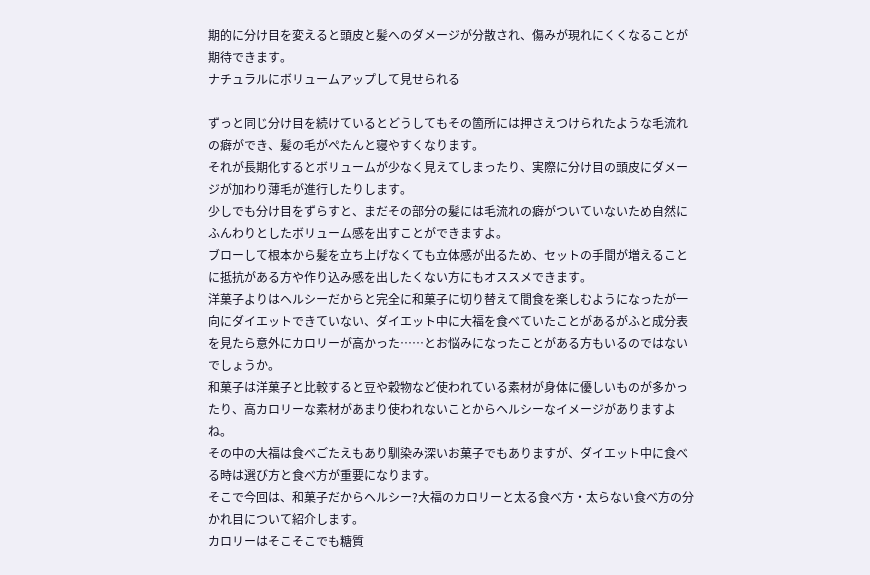期的に分け目を変えると頭皮と髪へのダメージが分散され、傷みが現れにくくなることが期待できます。
ナチュラルにボリュームアップして見せられる

ずっと同じ分け目を続けているとどうしてもその箇所には押さえつけられたような毛流れの癖ができ、髪の毛がぺたんと寝やすくなります。
それが長期化するとボリュームが少なく見えてしまったり、実際に分け目の頭皮にダメージが加わり薄毛が進行したりします。
少しでも分け目をずらすと、まだその部分の髪には毛流れの癖がついていないため自然にふんわりとしたボリューム感を出すことができますよ。
ブローして根本から髪を立ち上げなくても立体感が出るため、セットの手間が増えることに抵抗がある方や作り込み感を出したくない方にもオススメできます。
洋菓子よりはヘルシーだからと完全に和菓子に切り替えて間食を楽しむようになったが一向にダイエットできていない、ダイエット中に大福を食べていたことがあるがふと成分表を見たら意外にカロリーが高かった……とお悩みになったことがある方もいるのではないでしょうか。
和菓子は洋菓子と比較すると豆や穀物など使われている素材が身体に優しいものが多かったり、高カロリーな素材があまり使われないことからヘルシーなイメージがありますよね。
その中の大福は食べごたえもあり馴染み深いお菓子でもありますが、ダイエット中に食べる時は選び方と食べ方が重要になります。
そこで今回は、和菓子だからヘルシー?大福のカロリーと太る食べ方・太らない食べ方の分かれ目について紹介します。
カロリーはそこそこでも糖質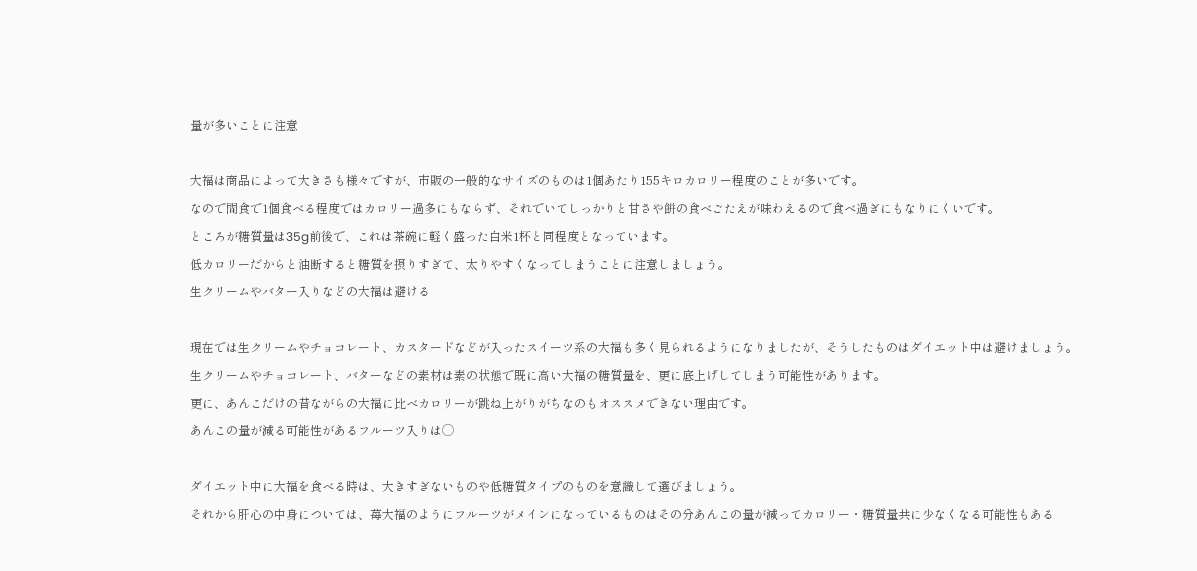量が多いことに注意

大福は商品によって大きさも様々ですが、市販の一般的なサイズのものは1個あたり155キロカロリー程度のことが多いです。
なので間食で1個食べる程度ではカロリー過多にもならず、それでいてしっかりと甘さや餅の食べごたえが味わえるので食べ過ぎにもなりにくいです。
ところが糖質量は35g前後で、これは茶碗に軽く盛った白米1杯と同程度となっています。
低カロリーだからと油断すると糖質を摂りすぎて、太りやすくなってしまうことに注意しましょう。
生クリームやバター入りなどの大福は避ける

現在では生クリームやチョコレート、カスタードなどが入ったスイーツ系の大福も多く見られるようになりましたが、そうしたものはダイエット中は避けましょう。
生クリームやチョコレート、バターなどの素材は素の状態で既に高い大福の糖質量を、更に底上げしてしまう可能性があります。
更に、あんこだけの昔ながらの大福に比べカロリーが跳ね上がりがちなのもオススメできない理由です。
あんこの量が減る可能性があるフルーツ入りは◯

ダイエット中に大福を食べる時は、大きすぎないものや低糖質タイプのものを意識して選びましょう。
それから肝心の中身については、苺大福のようにフルーツがメインになっているものはその分あんこの量が減ってカロリー・糖質量共に少なくなる可能性もある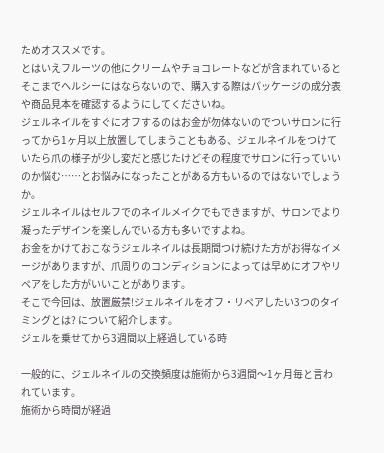ためオススメです。
とはいえフルーツの他にクリームやチョコレートなどが含まれているとそこまでヘルシーにはならないので、購入する際はパッケージの成分表や商品見本を確認するようにしてくださいね。
ジェルネイルをすぐにオフするのはお金が勿体ないのでついサロンに行ってから1ヶ月以上放置してしまうこともある、ジェルネイルをつけていたら爪の様子が少し変だと感じたけどその程度でサロンに行っていいのか悩む……とお悩みになったことがある方もいるのではないでしょうか。
ジェルネイルはセルフでのネイルメイクでもできますが、サロンでより凝ったデザインを楽しんでいる方も多いですよね。
お金をかけておこなうジェルネイルは長期間つけ続けた方がお得なイメージがありますが、爪周りのコンディションによっては早めにオフやリペアをした方がいいことがあります。
そこで今回は、放置厳禁!ジェルネイルをオフ・リペアしたい3つのタイミングとは? について紹介します。
ジェルを乗せてから3週間以上経過している時

一般的に、ジェルネイルの交換頻度は施術から3週間〜1ヶ月毎と言われています。
施術から時間が経過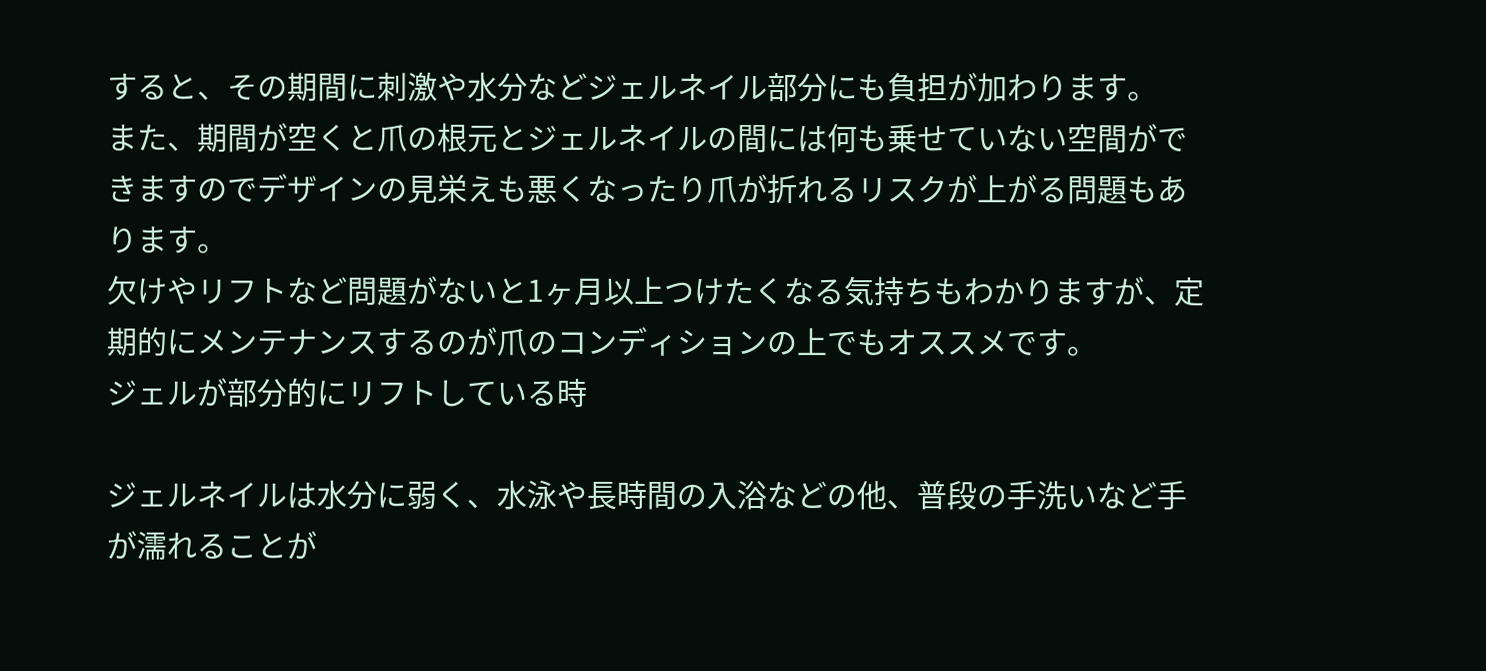すると、その期間に刺激や水分などジェルネイル部分にも負担が加わります。
また、期間が空くと爪の根元とジェルネイルの間には何も乗せていない空間ができますのでデザインの見栄えも悪くなったり爪が折れるリスクが上がる問題もあります。
欠けやリフトなど問題がないと1ヶ月以上つけたくなる気持ちもわかりますが、定期的にメンテナンスするのが爪のコンディションの上でもオススメです。
ジェルが部分的にリフトしている時

ジェルネイルは水分に弱く、水泳や長時間の入浴などの他、普段の手洗いなど手が濡れることが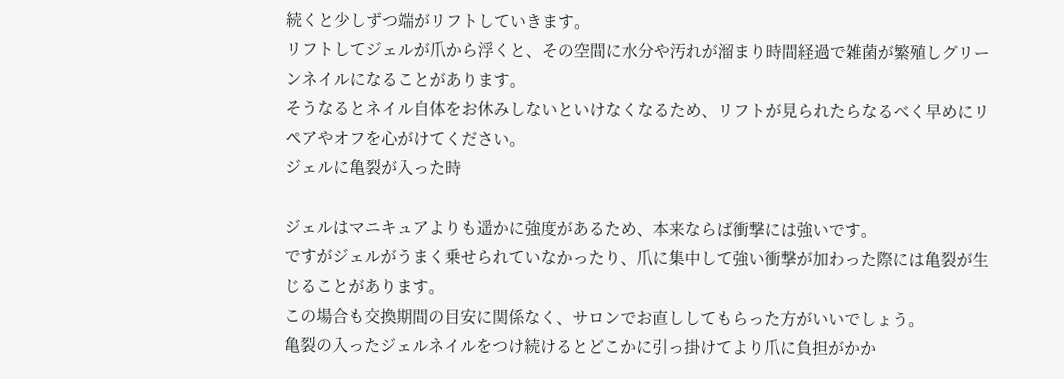続くと少しずつ端がリフトしていきます。
リフトしてジェルが爪から浮くと、その空間に水分や汚れが溜まり時間経過で雑菌が繁殖しグリーンネイルになることがあります。
そうなるとネイル自体をお休みしないといけなくなるため、リフトが見られたらなるべく早めにリペアやオフを心がけてください。
ジェルに亀裂が入った時

ジェルはマニキュアよりも遥かに強度があるため、本来ならば衝撃には強いです。
ですがジェルがうまく乗せられていなかったり、爪に集中して強い衝撃が加わった際には亀裂が生じることがあります。
この場合も交換期間の目安に関係なく、サロンでお直ししてもらった方がいいでしょう。
亀裂の入ったジェルネイルをつけ続けるとどこかに引っ掛けてより爪に負担がかか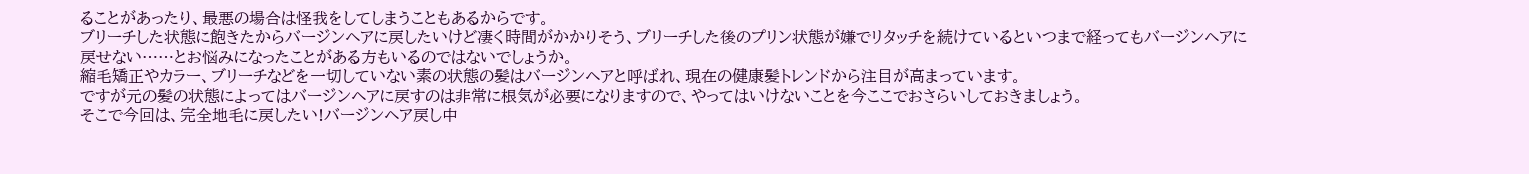ることがあったり、最悪の場合は怪我をしてしまうこともあるからです。
ブリーチした状態に飽きたからバージンヘアに戻したいけど凄く時間がかかりそう、ブリーチした後のプリン状態が嫌でリタッチを続けているといつまで経ってもバージンヘアに戻せない……とお悩みになったことがある方もいるのではないでしょうか。
縮毛矯正やカラー、ブリーチなどを一切していない素の状態の髪はバージンヘアと呼ばれ、現在の健康髪トレンドから注目が高まっています。
ですが元の髪の状態によってはバージンヘアに戻すのは非常に根気が必要になりますので、やってはいけないことを今ここでおさらいしておきましょう。
そこで今回は、完全地毛に戻したい!バージンヘア戻し中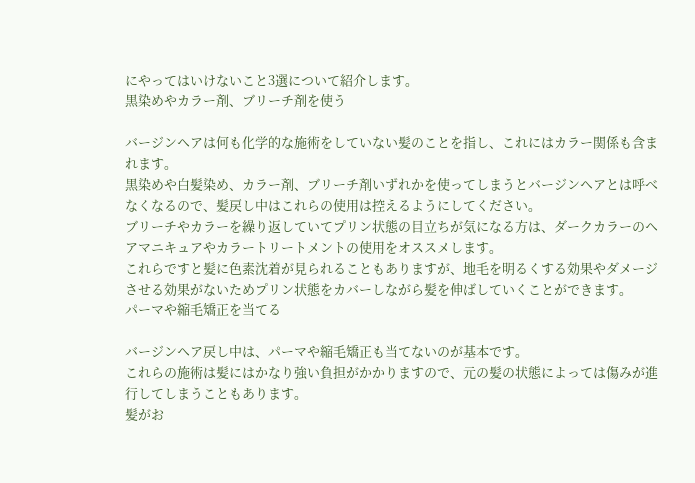にやってはいけないこと3選について紹介します。
黒染めやカラー剤、ブリーチ剤を使う

バージンヘアは何も化学的な施術をしていない髪のことを指し、これにはカラー関係も含まれます。
黒染めや白髪染め、カラー剤、ブリーチ剤いずれかを使ってしまうとバージンヘアとは呼べなくなるので、髪戻し中はこれらの使用は控えるようにしてください。
ブリーチやカラーを繰り返していてプリン状態の目立ちが気になる方は、ダークカラーのヘアマニキュアやカラートリートメントの使用をオススメします。
これらですと髪に色素沈着が見られることもありますが、地毛を明るくする効果やダメージさせる効果がないためプリン状態をカバーしながら髪を伸ばしていくことができます。
パーマや縮毛矯正を当てる

バージンヘア戻し中は、パーマや縮毛矯正も当てないのが基本です。
これらの施術は髪にはかなり強い負担がかかりますので、元の髪の状態によっては傷みが進行してしまうこともあります。
髪がお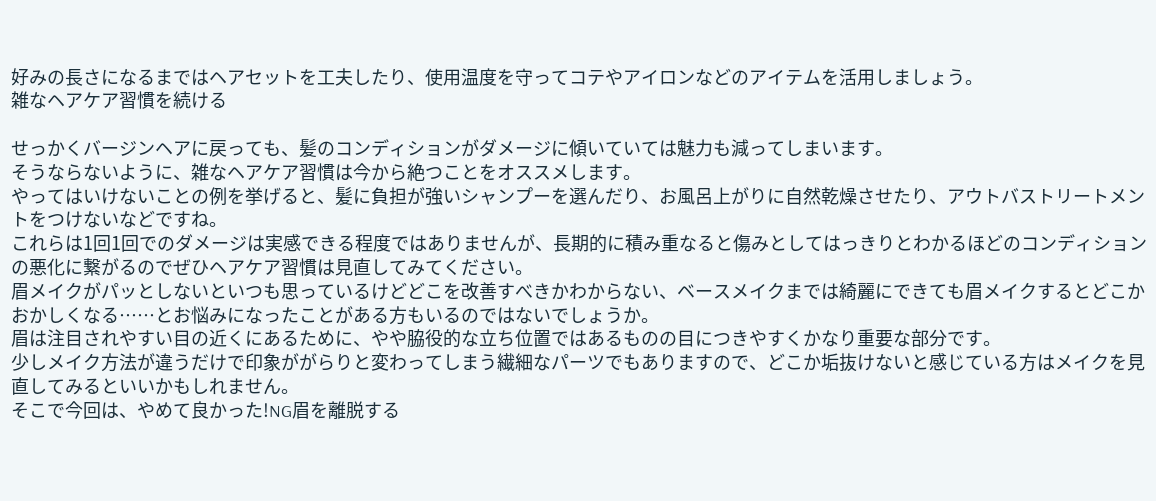好みの長さになるまではヘアセットを工夫したり、使用温度を守ってコテやアイロンなどのアイテムを活用しましょう。
雑なヘアケア習慣を続ける

せっかくバージンヘアに戻っても、髪のコンディションがダメージに傾いていては魅力も減ってしまいます。
そうならないように、雑なヘアケア習慣は今から絶つことをオススメします。
やってはいけないことの例を挙げると、髪に負担が強いシャンプーを選んだり、お風呂上がりに自然乾燥させたり、アウトバストリートメントをつけないなどですね。
これらは1回1回でのダメージは実感できる程度ではありませんが、長期的に積み重なると傷みとしてはっきりとわかるほどのコンディションの悪化に繋がるのでぜひヘアケア習慣は見直してみてください。
眉メイクがパッとしないといつも思っているけどどこを改善すべきかわからない、ベースメイクまでは綺麗にできても眉メイクするとどこかおかしくなる……とお悩みになったことがある方もいるのではないでしょうか。
眉は注目されやすい目の近くにあるために、やや脇役的な立ち位置ではあるものの目につきやすくかなり重要な部分です。
少しメイク方法が違うだけで印象ががらりと変わってしまう繊細なパーツでもありますので、どこか垢抜けないと感じている方はメイクを見直してみるといいかもしれません。
そこで今回は、やめて良かった!NG眉を離脱する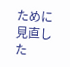ために見直した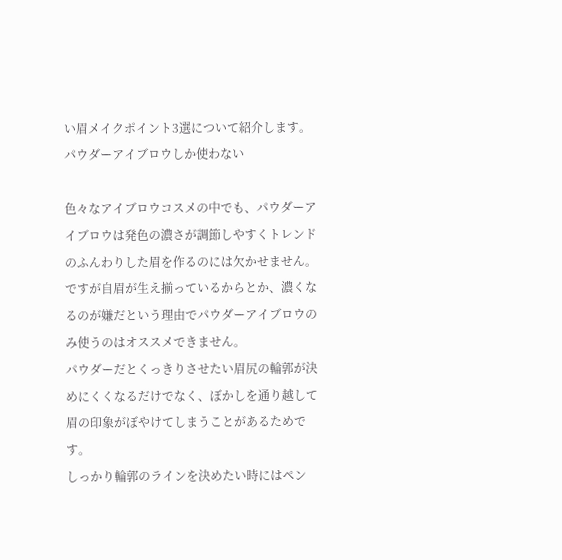い眉メイクポイント3選について紹介します。
パウダーアイブロウしか使わない

色々なアイブロウコスメの中でも、パウダーアイブロウは発色の濃さが調節しやすくトレンドのふんわりした眉を作るのには欠かせません。
ですが自眉が生え揃っているからとか、濃くなるのが嫌だという理由でパウダーアイブロウのみ使うのはオススメできません。
パウダーだとくっきりさせたい眉尻の輪郭が決めにくくなるだけでなく、ぼかしを通り越して眉の印象がぼやけてしまうことがあるためです。
しっかり輪郭のラインを決めたい時にはペン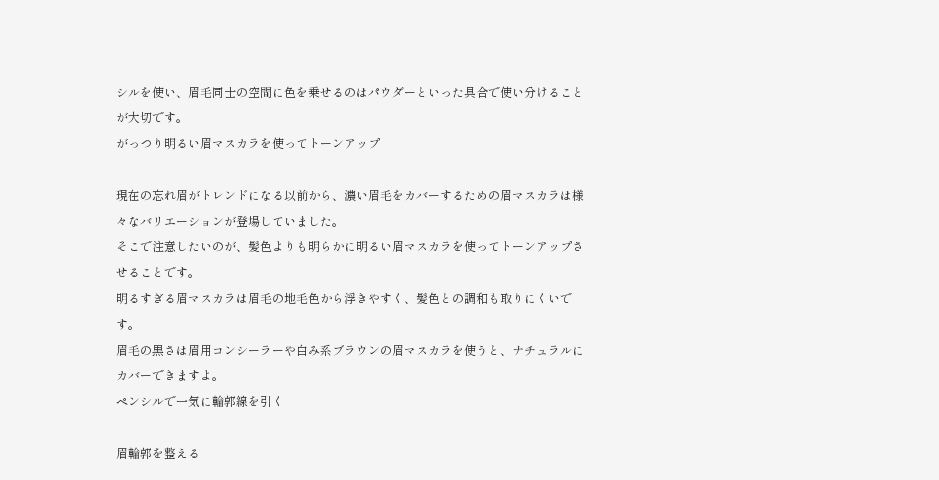シルを使い、眉毛同士の空間に色を乗せるのはパウダーといった具合で使い分けることが大切です。
がっつり明るい眉マスカラを使ってトーンアップ

現在の忘れ眉がトレンドになる以前から、濃い眉毛をカバーするための眉マスカラは様々なバリエーションが登場していました。
そこで注意したいのが、髪色よりも明らかに明るい眉マスカラを使ってトーンアップさせることです。
明るすぎる眉マスカラは眉毛の地毛色から浮きやすく、髪色との調和も取りにくいです。
眉毛の黒さは眉用コンシーラーや白み系ブラウンの眉マスカラを使うと、ナチュラルにカバーできますよ。
ペンシルで一気に輪郭線を引く

眉輪郭を整える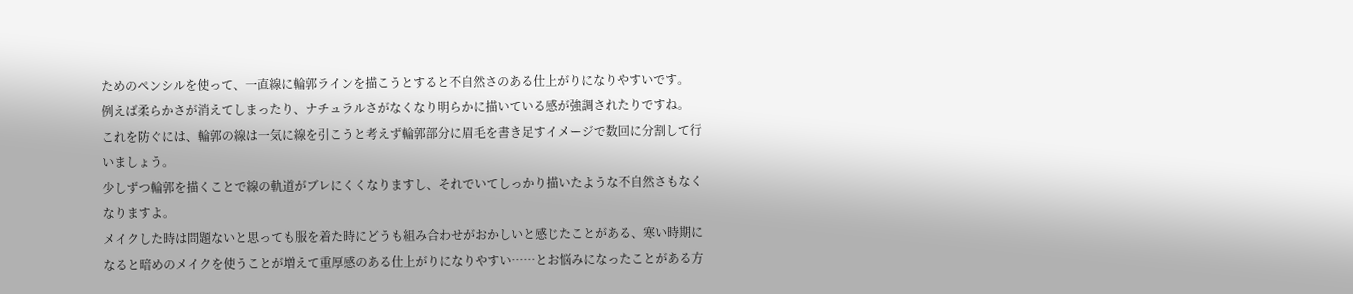ためのペンシルを使って、一直線に輪郭ラインを描こうとすると不自然さのある仕上がりになりやすいです。
例えば柔らかさが消えてしまったり、ナチュラルさがなくなり明らかに描いている感が強調されたりですね。
これを防ぐには、輪郭の線は一気に線を引こうと考えず輪郭部分に眉毛を書き足すイメージで数回に分割して行いましょう。
少しずつ輪郭を描くことで線の軌道がブレにくくなりますし、それでいてしっかり描いたような不自然さもなくなりますよ。
メイクした時は問題ないと思っても服を着た時にどうも組み合わせがおかしいと感じたことがある、寒い時期になると暗めのメイクを使うことが増えて重厚感のある仕上がりになりやすい……とお悩みになったことがある方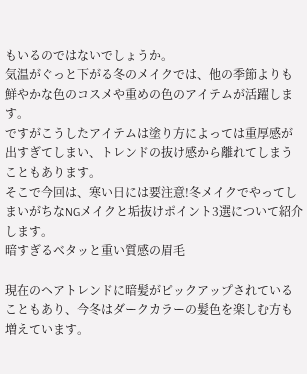もいるのではないでしょうか。
気温がぐっと下がる冬のメイクでは、他の季節よりも鮮やかな色のコスメや重めの色のアイテムが活躍します。
ですがこうしたアイテムは塗り方によっては重厚感が出すぎてしまい、トレンドの抜け感から離れてしまうこともあります。
そこで今回は、寒い日には要注意!冬メイクでやってしまいがちなNGメイクと垢抜けポイント3選について紹介します。
暗すぎるベタッと重い質感の眉毛

現在のヘアトレンドに暗髪がピックアップされていることもあり、今冬はダークカラーの髪色を楽しむ方も増えています。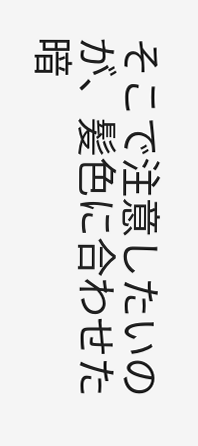そこで注意したいのが、髪色に合わせた暗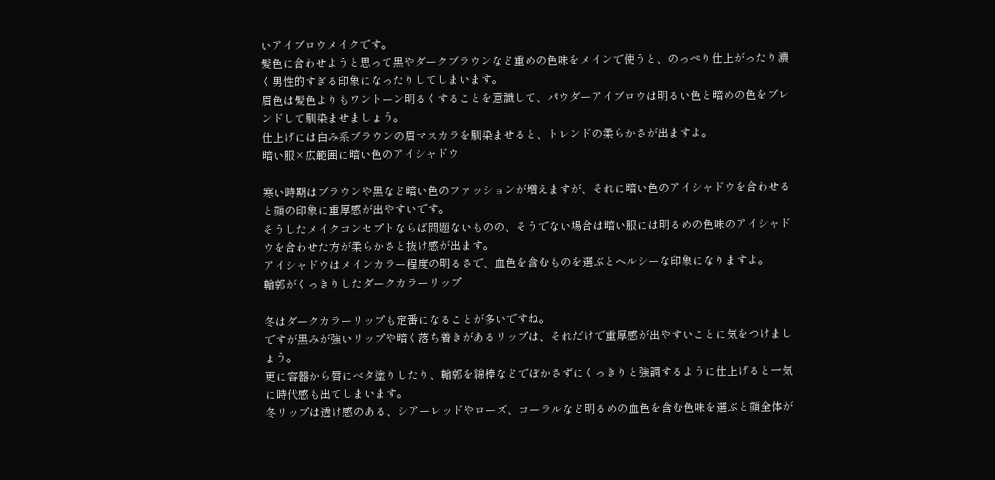いアイブロウメイクです。
髪色に合わせようと思って黒やダークブラウンなど重めの色味をメインで使うと、のっぺり仕上がったり濃く男性的すぎる印象になったりしてしまいます。
眉色は髪色よりもワントーン明るくすることを意識して、パウダーアイブロウは明るい色と暗めの色をブレンドして馴染ませましょう。
仕上げには白み系ブラウンの眉マスカラを馴染ませると、トレンドの柔らかさが出ますよ。
暗い服×広範囲に暗い色のアイシャドウ

寒い時期はブラウンや黒など暗い色のファッションが増えますが、それに暗い色のアイシャドウを合わせると顔の印象に重厚感が出やすいです。
そうしたメイクコンセプトならば問題ないものの、そうでない場合は暗い服には明るめの色味のアイシャドウを合わせた方が柔らかさと抜け感が出ます。
アイシャドウはメインカラー程度の明るさで、血色を含むものを選ぶとヘルシーな印象になりますよ。
輪郭がくっきりしたダークカラーリップ

冬はダークカラーリップも定番になることが多いですね。
ですが黒みが強いリップや暗く落ち着きがあるリップは、それだけで重厚感が出やすいことに気をつけましょう。
更に容器から唇にベタ塗りしたり、輪郭を綿棒などでぼかさずにくっきりと強調するように仕上げると一気に時代感も出てしまいます。
冬リップは透け感のある、シアーレッドやローズ、コーラルなど明るめの血色を含む色味を選ぶと顔全体が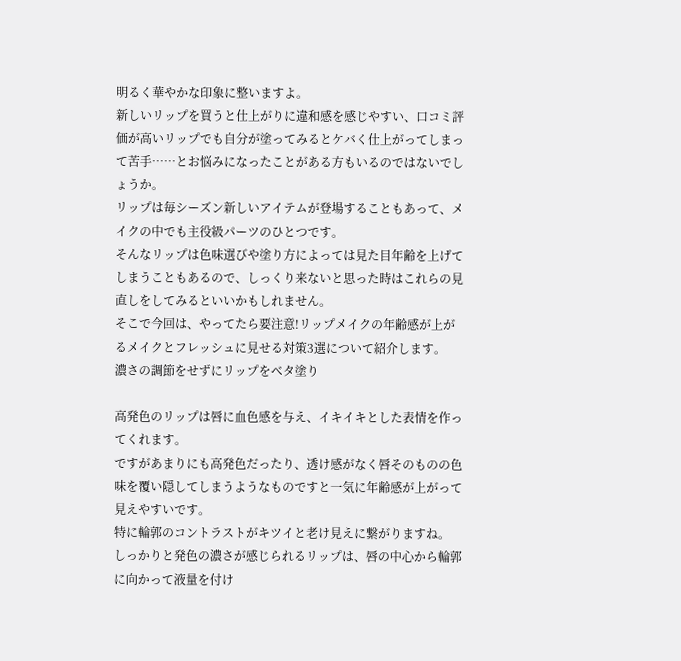明るく華やかな印象に整いますよ。
新しいリップを買うと仕上がりに違和感を感じやすい、口コミ評価が高いリップでも自分が塗ってみるとケバく仕上がってしまって苦手……とお悩みになったことがある方もいるのではないでしょうか。
リップは毎シーズン新しいアイテムが登場することもあって、メイクの中でも主役級パーツのひとつです。
そんなリップは色味選びや塗り方によっては見た目年齢を上げてしまうこともあるので、しっくり来ないと思った時はこれらの見直しをしてみるといいかもしれません。
そこで今回は、やってたら要注意!リップメイクの年齢感が上がるメイクとフレッシュに見せる対策3選について紹介します。
濃さの調節をせずにリップをベタ塗り

高発色のリップは唇に血色感を与え、イキイキとした表情を作ってくれます。
ですがあまりにも高発色だったり、透け感がなく唇そのものの色味を覆い隠してしまうようなものですと一気に年齢感が上がって見えやすいです。
特に輪郭のコントラストがキツイと老け見えに繋がりますね。
しっかりと発色の濃さが感じられるリップは、唇の中心から輪郭に向かって液量を付け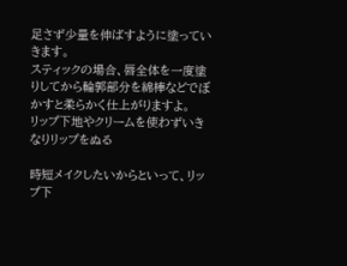足さず少量を伸ばすように塗っていきます。
スティックの場合、唇全体を一度塗りしてから輪郭部分を綿棒などでぼかすと柔らかく仕上がりますよ。
リップ下地やクリームを使わずいきなりリップをぬる

時短メイクしたいからといって、リップ下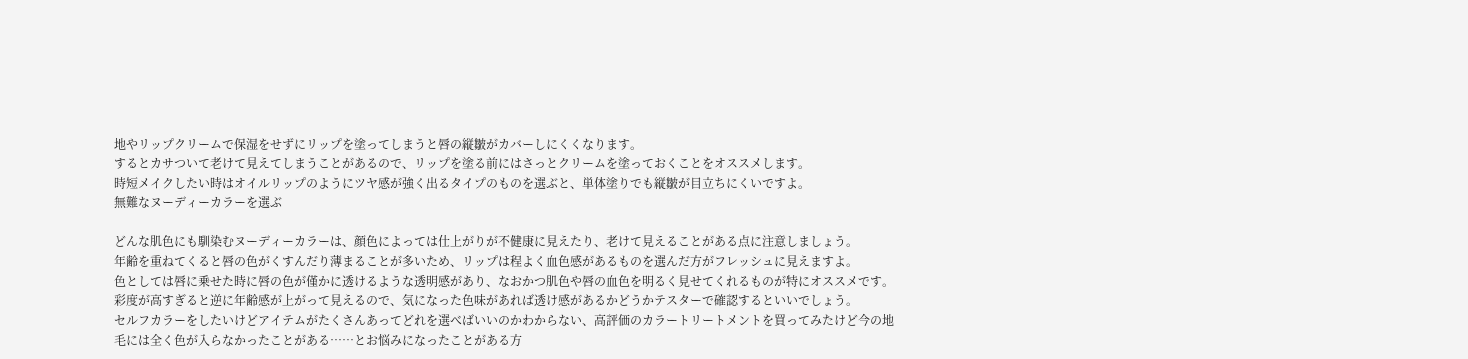地やリップクリームで保湿をせずにリップを塗ってしまうと唇の縦皺がカバーしにくくなります。
するとカサついて老けて見えてしまうことがあるので、リップを塗る前にはさっとクリームを塗っておくことをオススメします。
時短メイクしたい時はオイルリップのようにツヤ感が強く出るタイプのものを選ぶと、単体塗りでも縦皺が目立ちにくいですよ。
無難なヌーディーカラーを選ぶ

どんな肌色にも馴染むヌーディーカラーは、顔色によっては仕上がりが不健康に見えたり、老けて見えることがある点に注意しましょう。
年齢を重ねてくると唇の色がくすんだり薄まることが多いため、リップは程よく血色感があるものを選んだ方がフレッシュに見えますよ。
色としては唇に乗せた時に唇の色が僅かに透けるような透明感があり、なおかつ肌色や唇の血色を明るく見せてくれるものが特にオススメです。
彩度が高すぎると逆に年齢感が上がって見えるので、気になった色味があれば透け感があるかどうかテスターで確認するといいでしょう。
セルフカラーをしたいけどアイテムがたくさんあってどれを選べばいいのかわからない、高評価のカラートリートメントを買ってみたけど今の地毛には全く色が入らなかったことがある……とお悩みになったことがある方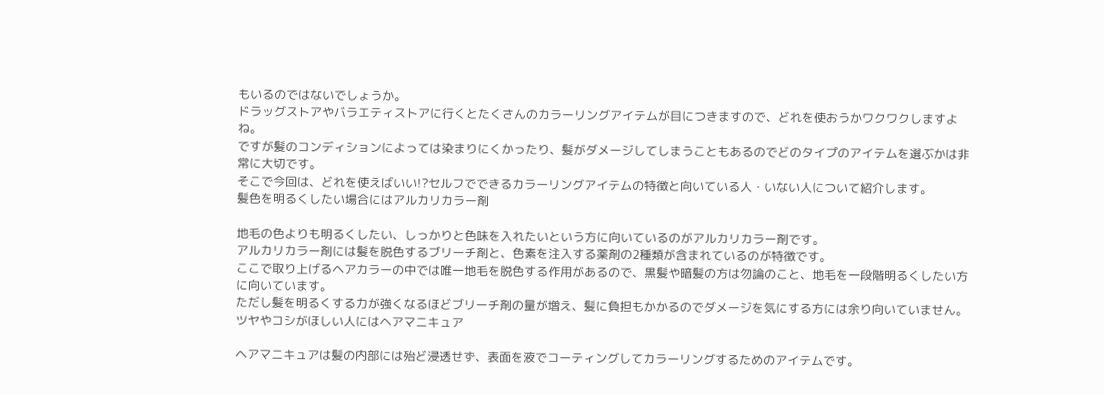もいるのではないでしょうか。
ドラッグストアやバラエティストアに行くとたくさんのカラーリングアイテムが目につきますので、どれを使おうかワクワクしますよね。
ですが髪のコンディションによっては染まりにくかったり、髪がダメージしてしまうこともあるのでどのタイプのアイテムを選ぶかは非常に大切です。
そこで今回は、どれを使えばいい!?セルフでできるカラーリングアイテムの特徴と向いている人・いない人について紹介します。
髪色を明るくしたい場合にはアルカリカラー剤

地毛の色よりも明るくしたい、しっかりと色味を入れたいという方に向いているのがアルカリカラー剤です。
アルカリカラー剤には髪を脱色するブリーチ剤と、色素を注入する薬剤の2種類が含まれているのが特徴です。
ここで取り上げるヘアカラーの中では唯一地毛を脱色する作用があるので、黒髪や暗髪の方は勿論のこと、地毛を一段階明るくしたい方に向いています。
ただし髪を明るくする力が強くなるほどブリーチ剤の量が増え、髪に負担もかかるのでダメージを気にする方には余り向いていません。
ツヤやコシがほしい人にはヘアマニキュア

ヘアマニキュアは髪の内部には殆ど浸透せず、表面を液でコーティングしてカラーリングするためのアイテムです。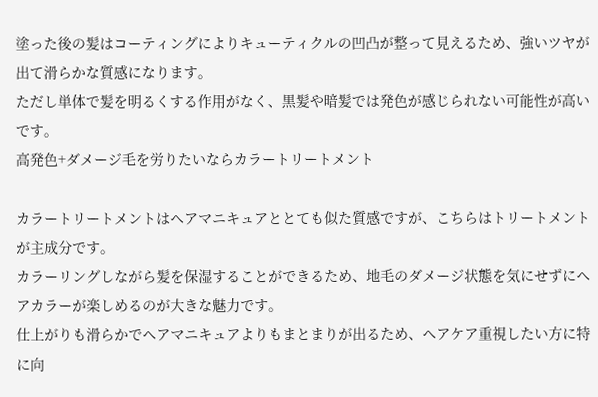塗った後の髪はコーティングによりキューティクルの凹凸が整って見えるため、強いツヤが出て滑らかな質感になります。
ただし単体で髪を明るくする作用がなく、黒髪や暗髪では発色が感じられない可能性が高いです。
高発色+ダメージ毛を労りたいならカラートリートメント

カラートリートメントはヘアマニキュアととても似た質感ですが、こちらはトリートメントが主成分です。
カラーリングしながら髪を保湿することができるため、地毛のダメージ状態を気にせずにヘアカラーが楽しめるのが大きな魅力です。
仕上がりも滑らかでヘアマニキュアよりもまとまりが出るため、ヘアケア重視したい方に特に向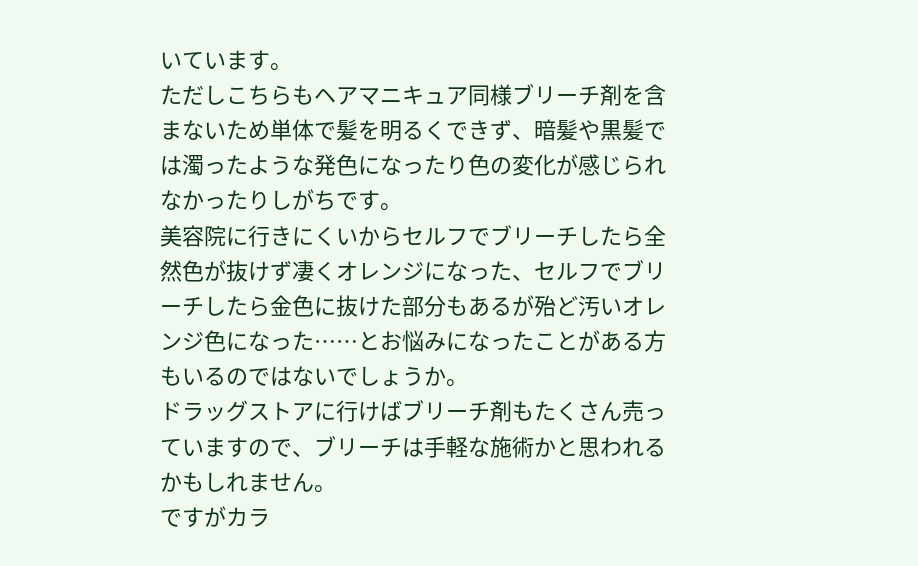いています。
ただしこちらもヘアマニキュア同様ブリーチ剤を含まないため単体で髪を明るくできず、暗髪や黒髪では濁ったような発色になったり色の変化が感じられなかったりしがちです。
美容院に行きにくいからセルフでブリーチしたら全然色が抜けず凄くオレンジになった、セルフでブリーチしたら金色に抜けた部分もあるが殆ど汚いオレンジ色になった……とお悩みになったことがある方もいるのではないでしょうか。
ドラッグストアに行けばブリーチ剤もたくさん売っていますので、ブリーチは手軽な施術かと思われるかもしれません。
ですがカラ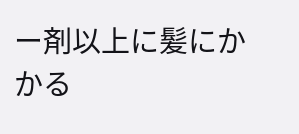ー剤以上に髪にかかる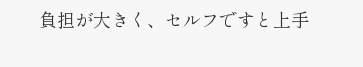負担が大きく、セルフですと上手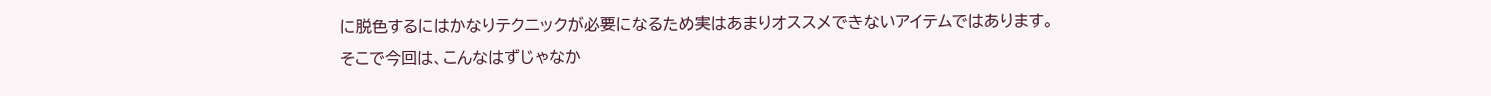に脱色するにはかなりテクニックが必要になるため実はあまりオススメできないアイテムではあります。
そこで今回は、こんなはずじゃなか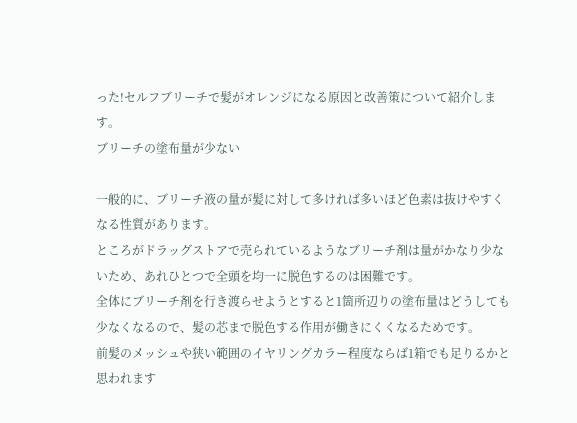った!セルフブリーチで髪がオレンジになる原因と改善策について紹介します。
ブリーチの塗布量が少ない

一般的に、ブリーチ液の量が髪に対して多ければ多いほど色素は抜けやすくなる性質があります。
ところがドラッグストアで売られているようなブリーチ剤は量がかなり少ないため、あれひとつで全頭を均一に脱色するのは困難です。
全体にブリーチ剤を行き渡らせようとすると1箇所辺りの塗布量はどうしても少なくなるので、髪の芯まで脱色する作用が働きにくくなるためです。
前髪のメッシュや狭い範囲のイヤリングカラー程度ならば1箱でも足りるかと思われます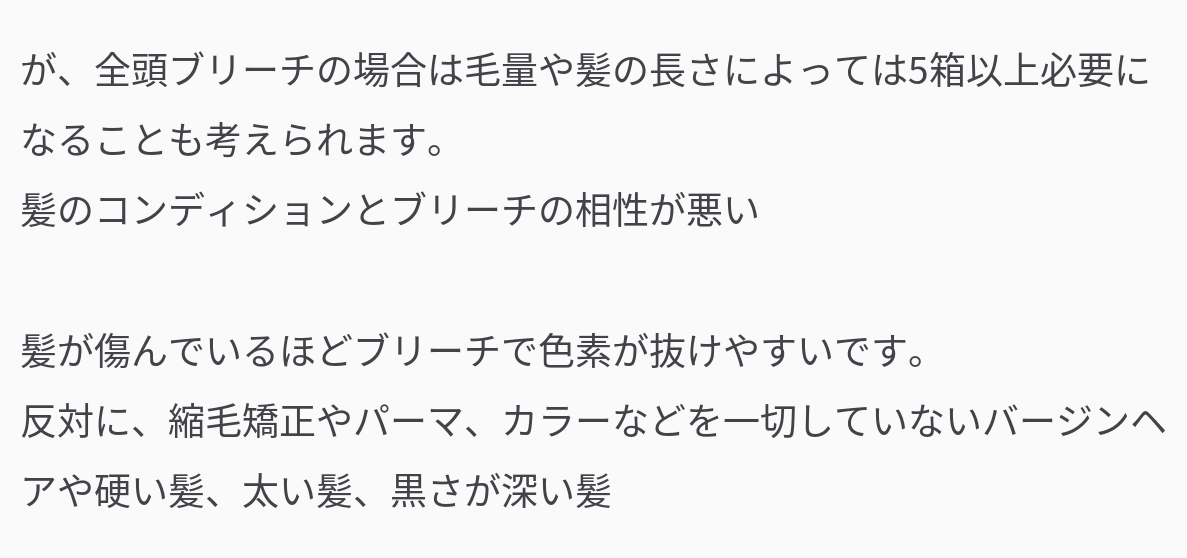が、全頭ブリーチの場合は毛量や髪の長さによっては5箱以上必要になることも考えられます。
髪のコンディションとブリーチの相性が悪い

髪が傷んでいるほどブリーチで色素が抜けやすいです。
反対に、縮毛矯正やパーマ、カラーなどを一切していないバージンヘアや硬い髪、太い髪、黒さが深い髪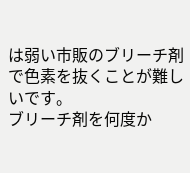は弱い市販のブリーチ剤で色素を抜くことが難しいです。
ブリーチ剤を何度か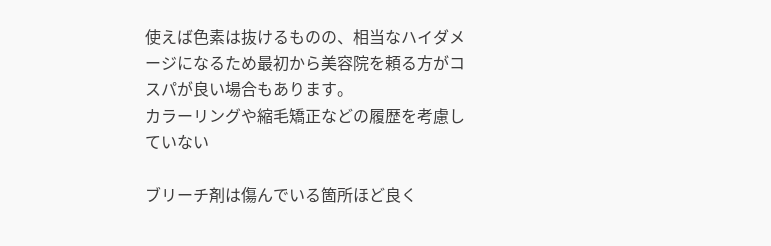使えば色素は抜けるものの、相当なハイダメージになるため最初から美容院を頼る方がコスパが良い場合もあります。
カラーリングや縮毛矯正などの履歴を考慮していない

ブリーチ剤は傷んでいる箇所ほど良く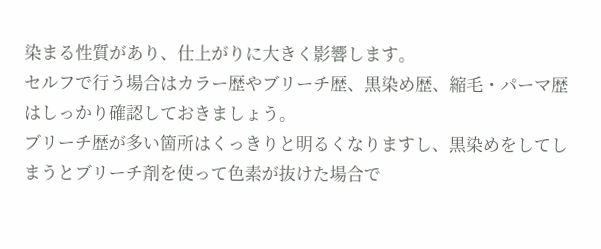染まる性質があり、仕上がりに大きく影響します。
セルフで行う場合はカラー歴やブリーチ歴、黒染め歴、縮毛・パーマ歴はしっかり確認しておきましょう。
ブリーチ歴が多い箇所はくっきりと明るくなりますし、黒染めをしてしまうとブリーチ剤を使って色素が抜けた場合で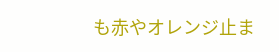も赤やオレンジ止ま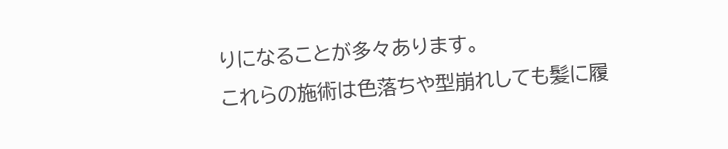りになることが多々あります。
これらの施術は色落ちや型崩れしても髪に履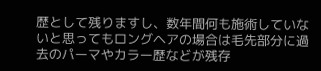歴として残りますし、数年間何も施術していないと思ってもロングヘアの場合は毛先部分に過去のパーマやカラー歴などが残存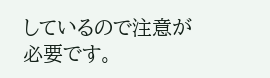しているので注意が必要です。